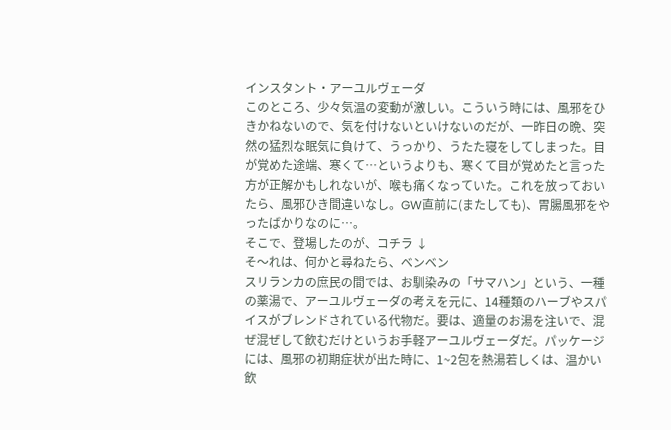インスタント・アーユルヴェーダ
このところ、少々気温の変動が激しい。こういう時には、風邪をひきかねないので、気を付けないといけないのだが、一昨日の晩、突然の猛烈な眠気に負けて、うっかり、うたた寝をしてしまった。目が覚めた途端、寒くて…というよりも、寒くて目が覚めたと言った方が正解かもしれないが、喉も痛くなっていた。これを放っておいたら、風邪ひき間違いなし。GW直前に(またしても)、胃腸風邪をやったばかりなのに…。
そこで、登場したのが、コチラ ↓
そ〜れは、何かと尋ねたら、ベンベン
スリランカの庶民の間では、お馴染みの「サマハン」という、一種の薬湯で、アーユルヴェーダの考えを元に、14種類のハーブやスパイスがブレンドされている代物だ。要は、適量のお湯を注いで、混ぜ混ぜして飲むだけというお手軽アーユルヴェーダだ。パッケージには、風邪の初期症状が出た時に、1~2包を熱湯若しくは、温かい飲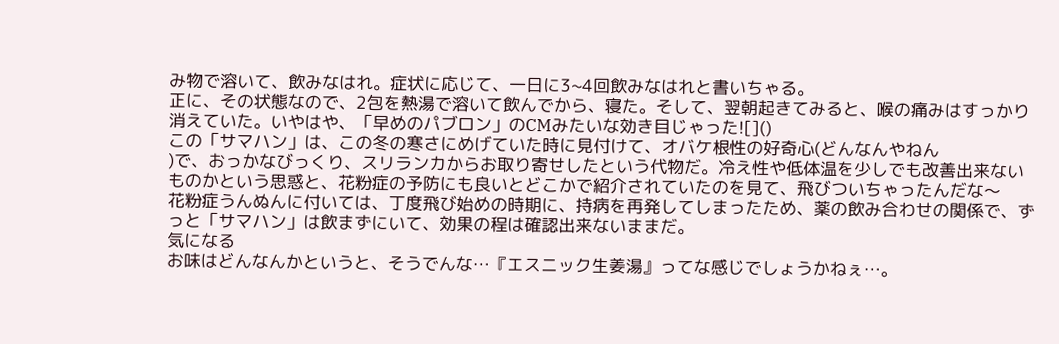み物で溶いて、飲みなはれ。症状に応じて、一日に3~4回飲みなはれと書いちゃる。
正に、その状態なので、2包を熱湯で溶いて飲んでから、寝た。そして、翌朝起きてみると、喉の痛みはすっかり消えていた。いやはや、「早めのパブロン」のCMみたいな効き目じゃった![]()
この「サマハン」は、この冬の寒さにめげていた時に見付けて、オバケ根性の好奇心(どんなんやねん
)で、おっかなびっくり、スリランカからお取り寄せしたという代物だ。冷え性や低体温を少しでも改善出来ないものかという思惑と、花粉症の予防にも良いとどこかで紹介されていたのを見て、飛びついちゃったんだな〜
花粉症うんぬんに付いては、丁度飛び始めの時期に、持病を再発してしまったため、薬の飲み合わせの関係で、ずっと「サマハン」は飲まずにいて、効果の程は確認出来ないままだ。
気になる
お味はどんなんかというと、そうでんな…『エスニック生姜湯』ってな感じでしょうかねぇ…。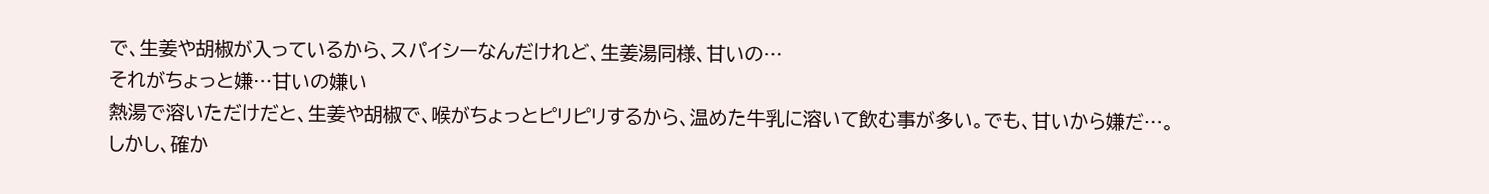で、生姜や胡椒が入っているから、スパイシーなんだけれど、生姜湯同様、甘いの…
それがちょっと嫌…甘いの嫌い
熱湯で溶いただけだと、生姜や胡椒で、喉がちょっとピリピリするから、温めた牛乳に溶いて飲む事が多い。でも、甘いから嫌だ…。
しかし、確か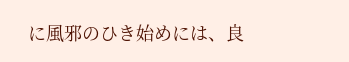に風邪のひき始めには、良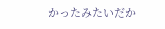かったみたいだか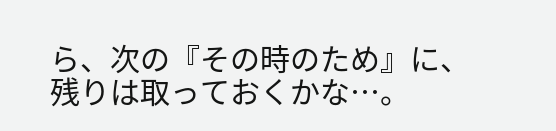ら、次の『その時のため』に、残りは取っておくかな…。